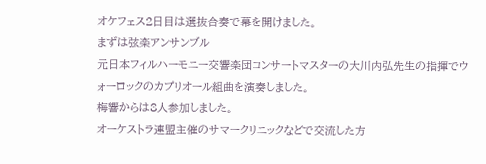オケフェス2日目は選抜合奏で幕を開けました。
まずは弦楽アンサンブル
元日本フィルハーモニー交響楽団コンサートマスターの大川内弘先生の指揮でウォーロックのカプリオール組曲を演奏しました。
梅響からは8人参加しました。
オーケストラ連盟主催のサマークリニックなどで交流した方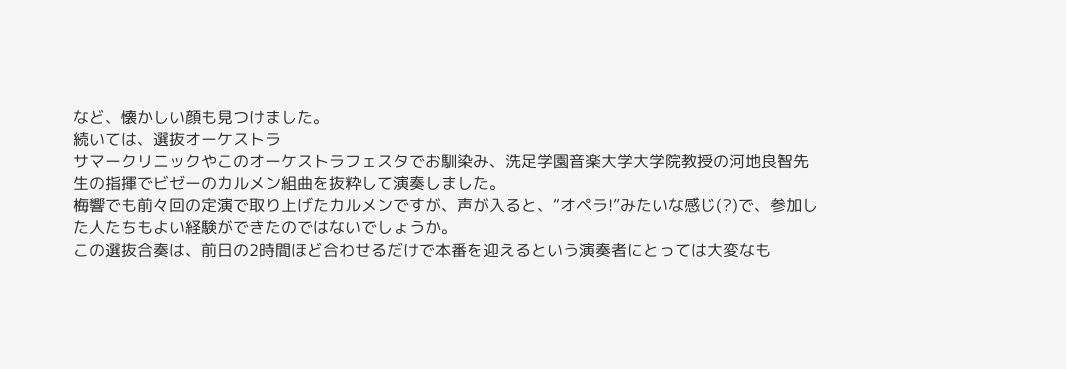など、懐かしい顔も見つけました。
続いては、選抜オーケストラ
サマークリニックやこのオーケストラフェスタでお馴染み、洗足学園音楽大学大学院教授の河地良智先生の指揮でビゼーのカルメン組曲を抜粋して演奏しました。
梅響でも前々回の定演で取り上げたカルメンですが、声が入ると、“オペラ!”みたいな感じ(?)で、参加した人たちもよい経験ができたのではないでしょうか。
この選抜合奏は、前日の2時間ほど合わせるだけで本番を迎えるという演奏者にとっては大変なも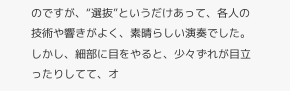のですが、“選抜”というだけあって、各人の技術や響きがよく、素晴らしい演奏でした。しかし、細部に目をやると、少々ずれが目立ったりしてて、オ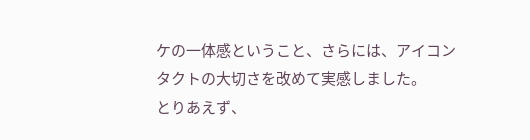ケの一体感ということ、さらには、アイコンタクトの大切さを改めて実感しました。
とりあえず、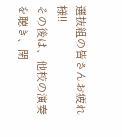選抜組の皆さんお疲れ様!!
その後は、他校の演奏を聴き、閉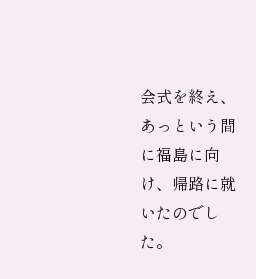会式を終え、あっという間に福島に向け、帰路に就いたのでした。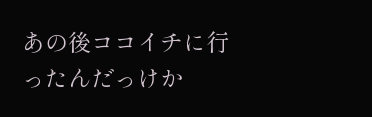あの後ココイチに行ったんだっけか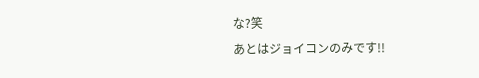な?笑
あとはジョイコンのみです!!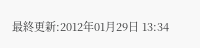最終更新:2012年01月29日 13:34